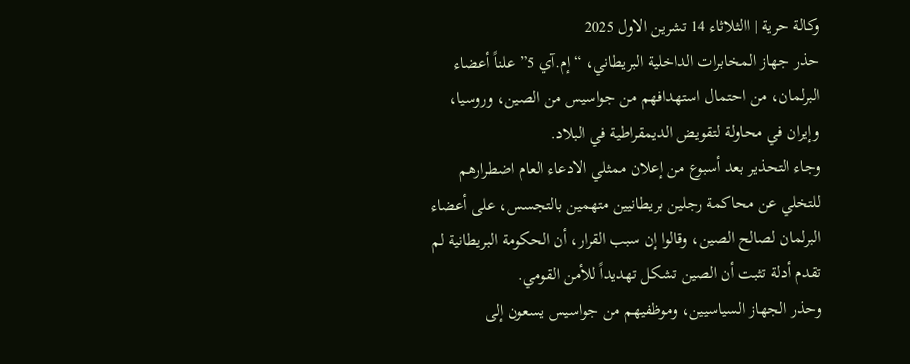وكالة حرية | االثلاثاء 14 تشرين الاول 2025
حذر جهاز المخابرات الداخلية البريطاني، “إم.آي 5” علناً أعضاء البرلمان، من احتمال استهدافهم من جواسيس من الصين، وروسيا، وإيران في محاولة لتقويض الديمقراطية في البلاد.
وجاء التحذير بعد أسبوع من إعلان ممثلي الادعاء العام اضطرارهم للتخلي عن محاكمة رجلين بريطانيين متهمين بالتجسس، على أعضاء البرلمان لصالح الصين، وقالوا إن سبب القرار، أن الحكومة البريطانية لم تقدم أدلة تثبت أن الصين تشكل تهديداً للأمن القومي.
وحذر الجهاز السياسيين، وموظفيهم من جواسيس يسعون إلى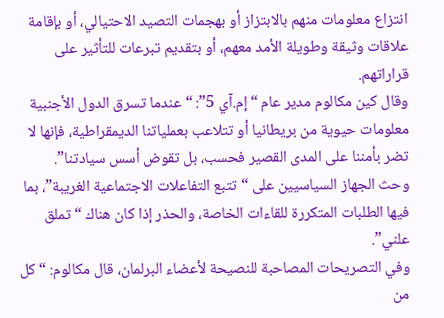انتزاع معلومات منهم بالابتزاز أو بهجمات التصيد الاحتيالي، أو بإقامة علاقات وثيقة وطويلة الأمد معهم، أو بتقديم تبرعات للتأثير على قراراتهم.
وقال كين مكالوم مدير عام “إم.آي 5”: “عندما تسرق الدول الأجنبية معلومات حيوية من بريطانيا أو تتلاعب بعملياتنا الديمقراطية، فإنها لا تضر بأمننا على المدى القصير فحسب، بل تقوض أسس سيادتنا”.
وحث الجهاز السياسيين على “تتبع التفاعلات الاجتماعية الغريبة”، بما فيها الطلبات المتكررة للقاءات الخاصة، والحذر إذا كان هناك “تملق علني”.
وفي التصريحات المصاحبة للنصيحة لأعضاء البرلمان، قال مكالوم: “كل من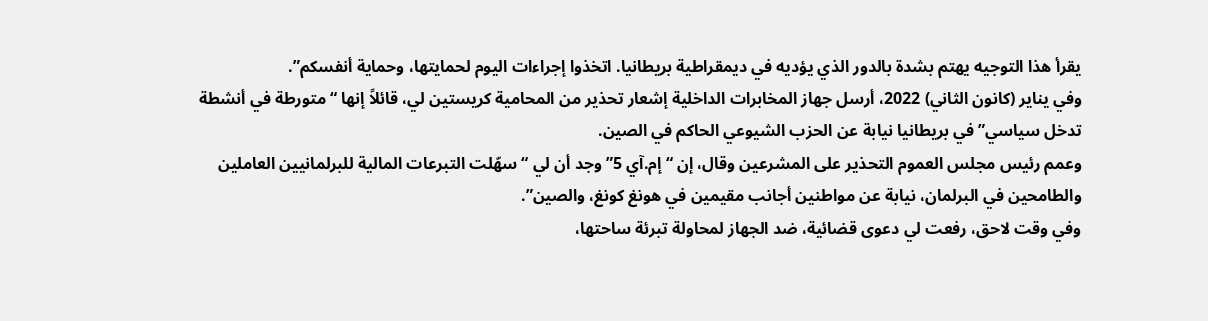يقرأ هذا التوجيه يهتم بشدة بالدور الذي يؤديه في ديمقراطية بريطانيا. اتخذوا إجراءات اليوم لحمايتها، وحماية أنفسكم”.
وفي يناير (كانون الثاني) 2022، أرسل جهاز المخابرات الداخلية إشعار تحذير من المحامية كريستين لي، قائلاً إنها “متورطة في أنشطة تدخل سياسي” في بريطانيا نيابة عن الحزب الشيوعي الحاكم في الصين.
وعمم رئيس مجلس العموم التحذير على المشرعين وقال، إن “إم.آي 5” وجد أن لي “سهّلت التبرعات المالية للبرلمانيين العاملين والطامحين في البرلمان، نيابة عن مواطنين أجانب مقيمين في هونغ كونغ، والصين”.
وفي وقت لاحق، رفعت لي دعوى قضائية، ضد الجهاز لمحاولة تبرئة ساحتها،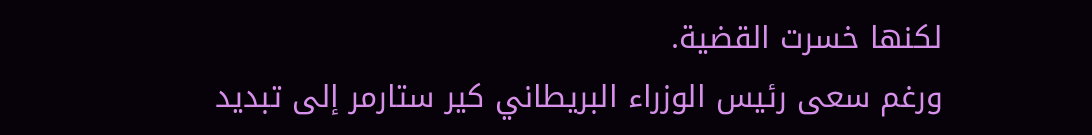لكنها خسرت القضية.
ورغم سعى رئيس الوزراء البريطاني كير ستارمر إلى تبديد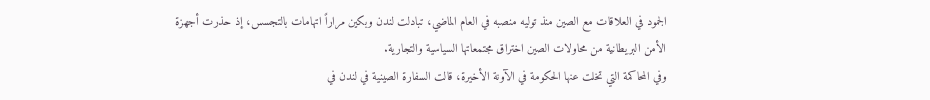الجمود في العلاقات مع الصين منذ توليه منصبه في العام الماضي، تبادلت لندن وبكين مراراً اتهامات بالتجسس، إذ حذرت أجهزة الأمن البريطانية من محاولات الصين اختراق مجتمعاتها السياسية والتجارية.
وفي المحاكمة التي تخلت عنها الحكومة في الآونة الأخيرة، قالت السفارة الصينية في لندن في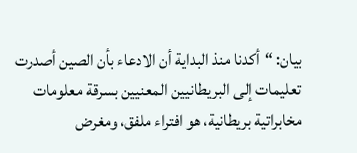بيان: “أكدنا منذ البداية أن الادعاء بأن الصين أصدرت تعليمات إلى البريطانيين المعنيين بسرقة معلومات مخابراتية بريطانية، هو افتراء ملفق، ومغرض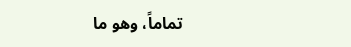تماماً، وهو ما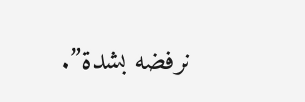نرفضه بشدة”.